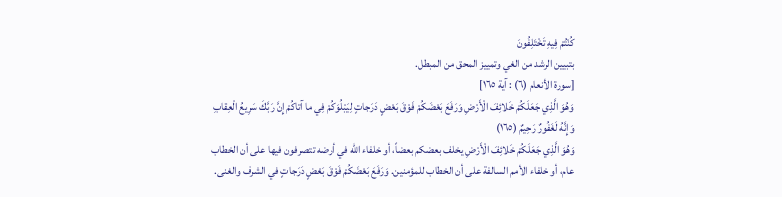كُنْتُمْ فِيهِ تَخْتَلِفُونَ
بتبيين الرشد من الغي وتمييز المحق من المبطل.
[سورة الأنعام (٦) : آية ١٦٥]
وَهُوَ الَّذِي جَعَلَكُمْ خَلائِفَ الْأَرْضِ وَرَفَعَ بَعْضَكُمْ فَوْقَ بَعْضٍ دَرَجاتٍ لِيَبْلُوَكُمْ فِي ما آتاكُمْ إِنَّ رَبَّكَ سَرِيعُ الْعِقابِ وَإِنَّهُ لَغَفُورٌ رَحِيمٌ (١٦٥)
وَهُوَ الَّذِي جَعَلَكُمْ خَلائِفَ الْأَرْضِ يخلف بعضكم بعضاً، أو خلفاء الله في أرضه تتصرفون فيها على أن الخطاب عام، أو خلفاء الأمم السالفة على أن الخطاب للمؤمنين. وَرَفَعَ بَعْضَكُمْ فَوْقَ بَعْضٍ دَرَجاتٍ في الشرف والغنى.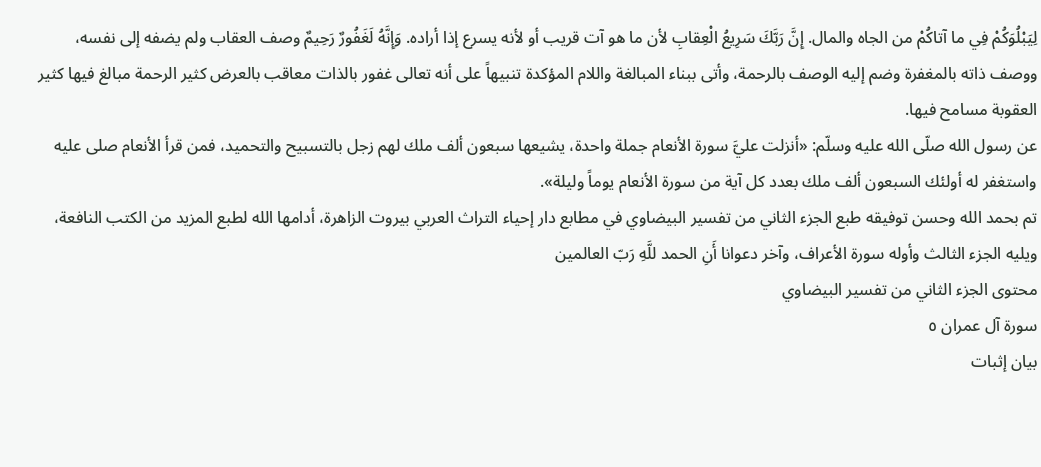لِيَبْلُوَكُمْ فِي ما آتاكُمْ من الجاه والمال. إِنَّ رَبَّكَ سَرِيعُ الْعِقابِ لأن ما هو آت قريب أو لأنه يسرع إذا أراده. وَإِنَّهُ لَغَفُورٌ رَحِيمٌ وصف العقاب ولم يضفه إلى نفسه، ووصف ذاته بالمغفرة وضم إليه الوصف بالرحمة، وأتى ببناء المبالغة واللام المؤكدة تنبيهاً على أنه تعالى غفور بالذات معاقب بالعرض كثير الرحمة مبالغ فيها كثير العقوبة مسامح فيها.
عن رسول الله صلّى الله عليه وسلّم: «أنزلت عليَّ سورة الأنعام جملة واحدة، يشيعها سبعون ألف ملك لهم زجل بالتسبيح والتحميد، فمن قرأ الأنعام صلى عليه واستغفر له أولئك السبعون ألف ملك بعدد كل آية من سورة الأنعام يوماً وليلة».
تم بحمد الله وحسن توفيقه طبع الجزء الثاني من تفسير البيضاوي في مطابع دار إحياء التراث العربي بيروت الزاهرة، أدامها الله لطبع المزيد من الكتب النافعة، ويليه الجزء الثالث وأوله سورة الأعراف، وآخر دعوانا أَنِ الحمد للَّهِ رَبّ العالمين
محتوى الجزء الثاني من تفسير البيضاوي
سورة آل عمران ٥
بيان إثبات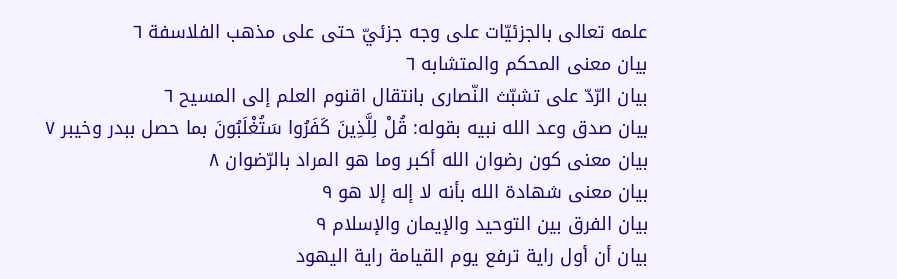علمه تعالى بالجزئيّات على وجه جزئيّ حتى على مذهب الفلاسفة ٦
بيان معنى المحكم والمتشابه ٦
بيان الرّدّ على تشبّث النّصارى بانتقال اقنوم العلم إلى المسيح ٦
بيان صدق وعد الله نبيه بقوله: قُلْ لِلَّذِينَ كَفَرُوا سَتُغْلَبُونَ بما حصل ببدر وخيبر ٧
بيان معنى كون رضوان الله أكبر وما هو المراد بالرّضوان ٨
بيان معنى شهادة الله بأنه لا إله إلا هو ٩
بيان الفرق بين التوحيد والإيمان والإسلام ٩
بيان أن أول راية ترفع يوم القيامة راية اليهود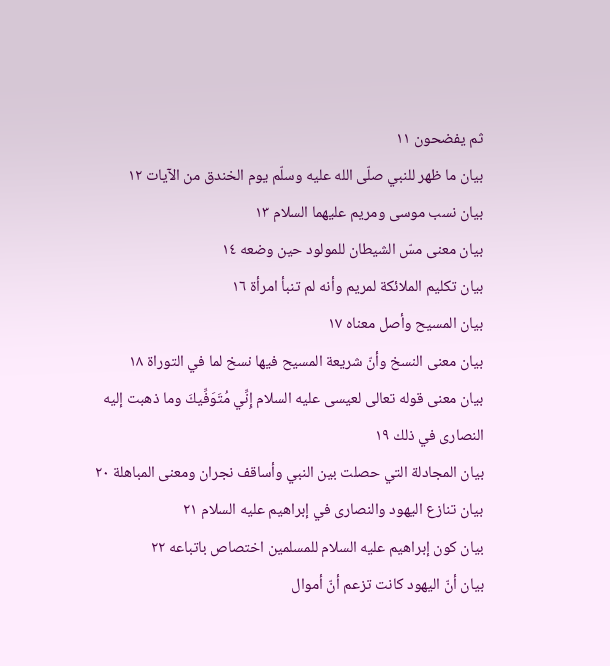ثم يفضحون ١١
بيان ما ظهر للنبي صلّى الله عليه وسلّم يوم الخندق من الآيات ١٢
بيان نسب موسى ومريم عليهما السلام ١٣
بيان معنى مسّ الشيطان للمولود حين وضعه ١٤
بيان تكليم الملائكة لمريم وأنه لم تنبأ امرأة ١٦
بيان المسيح وأصل معناه ١٧
بيان معنى النسخ وأنّ شريعة المسيح فيها نسخ لما في التوراة ١٨
بيان معنى قوله تعالى لعيسى عليه السلام إِنِّي مُتَوَفِّيكَ وما ذهبت إليه النصارى في ذلك ١٩
بيان المجادلة التي حصلت بين النبي وأساقف نجران ومعنى المباهلة ٢٠
بيان تنازع اليهود والنصارى في إبراهيم عليه السلام ٢١
بيان كون إبراهيم عليه السلام للمسلمين اختصاص باتباعه ٢٢
بيان أنّ اليهود كانت تزعم أنّ أموال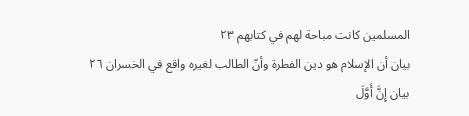المسلمين كانت مباحة لهم في كتابهم ٢٣
بيان أن الإسلام هو دين الفطرة وأنّ الطالب لغيره واقع في الخسران ٢٦
بيان إِنَّ أَوَّلَ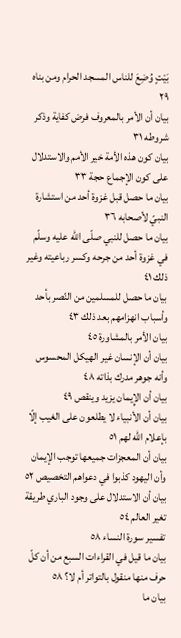بَيْتٍ وُضِعَ للناس المسجد الحرام ومن بناه ٢٩
بيان أن الأمر بالمعروف فرض كفاية وذكر شروطه ٣١
بيان كون هذه الأمة خير الأمم والاستدلال على كون الإجماع حجة ٣٣
بيان ما حصل قبل غزوة أحد من استشارة النبيّ لأصحابه ٣٦
بيان ما حصل للنبي صلّى الله عليه وسلّم في غزوة أحد من جرحه وكسر رباعيته وغير ذلك ٤١
بيان ما حصل للمسلمين من النّصر بأحد وأسباب انهزامهم بعد ذلك ٤٣
بيان الأمر بالمشاورة ٤٥
بيان أن الإنسان غير الهيكل المحسوس وأنه جوهر مدرك بذاته ٤٨
بيان أن الإِيمان يزيد وينقص ٤٩
بيان أن الأنبياء لا يطلعون على الغيب إلّا بإعلام الله لهم ٥١
بيان أن المعجزات جميعها توجب الإيمان وأن اليهود كذبوا في دعواهم التخصيص ٥٢
بيان أن الاستدلال على وجود الباري طريقة تغير العالم ٥٤
تفسير سورة النساء ٥٨
بيان ما قيل في القراءات السبع من أن كلّ حرف منها منقول بالتواتر أم لا؟ ٥٨
بيان ما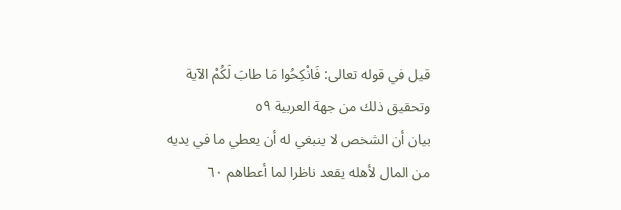قيل في قوله تعالى: فَانْكِحُوا مَا طابَ لَكُمْ الآية وتحقيق ذلك من جهة العربية ٥٩
بيان أن الشخص لا ينبغي له أن يعطي ما في يديه من المال لأهله يقعد ناظرا لما أعطاهم ٦٠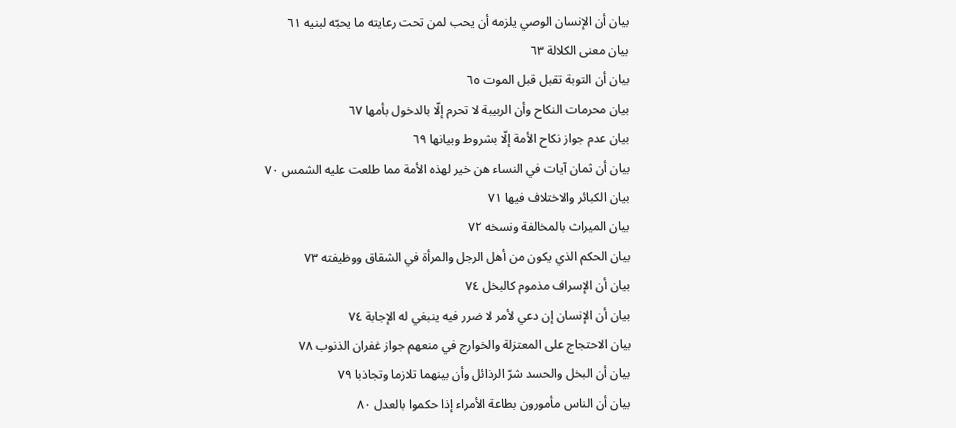بيان أن الإنسان الوصي يلزمه أن يحب لمن تحت رعايته ما يحبّه لبنيه ٦١
بيان معنى الكلالة ٦٣
بيان أن التوبة تقبل قبل الموت ٦٥
بيان محرمات النكاح وأن الربيبة لا تحرم إلّا بالدخول بأمها ٦٧
بيان عدم جواز نكاح الأمة إلّا بشروط وبيانها ٦٩
بيان أن ثمان آيات في النساء هن خير لهذه الأمة مما طلعت عليه الشمس ٧٠
بيان الكبائر والاختلاف فيها ٧١
بيان الميراث بالمخالفة ونسخه ٧٢
بيان الحكم الذي يكون من أهل الرجل والمرأة في الشقاق ووظيفته ٧٣
بيان أن الإسراف مذموم كالبخل ٧٤
بيان أن الإنسان إن دعي لأمر لا ضرر فيه ينبغي له الإجابة ٧٤
بيان الاحتجاج على المعتزلة والخوارج في منعهم جواز غفران الذنوب ٧٨
بيان أن البخل والحسد شرّ الرذائل وأن بينهما تلازما وتجاذبا ٧٩
بيان أن الناس مأمورون بطاعة الأمراء إذا حكموا بالعدل ٨٠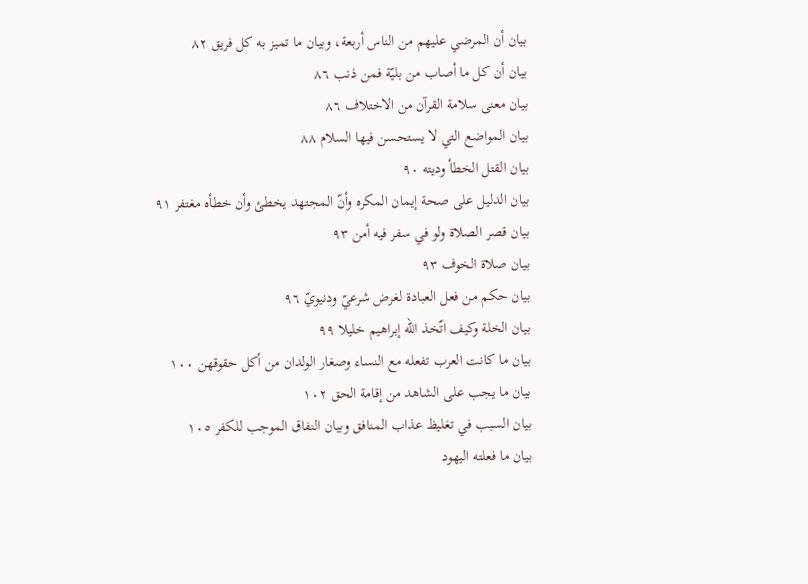بيان أن المرضي عليهم من الناس أربعة، وبيان ما تميز به كل فريق ٨٢
بيان أن كل ما أصاب من بليّة فمن ذنب ٨٦
بيان معنى سلامة القرآن من الاختلاف ٨٦
بيان المواضع التي لا يستحسن فيها السلام ٨٨
بيان القتل الخطأ وديته ٩٠
بيان الدليل على صحة إيمان المكره وأنّ المجتهد يخطئ وأن خطأه مغتفر ٩١
بيان قصر الصلاة ولو في سفر فيه أمن ٩٣
بيان صلاة الخوف ٩٣
بيان حكم من فعل العبادة لغرض شرعيّ ودنيويّ ٩٦
بيان الخلة وكيف اتّخذ الله إبراهيم خليلا ٩٩
بيان ما كانت العرب تفعله مع النساء وصغار الولدان من أكل حقوقهن ١٠٠
بيان ما يجب على الشاهد من إقامة الحق ١٠٢
بيان السبب في تغليظ عذاب المنافق وبيان النفاق الموجب للكفر ١٠٥
بيان ما فعلته اليهود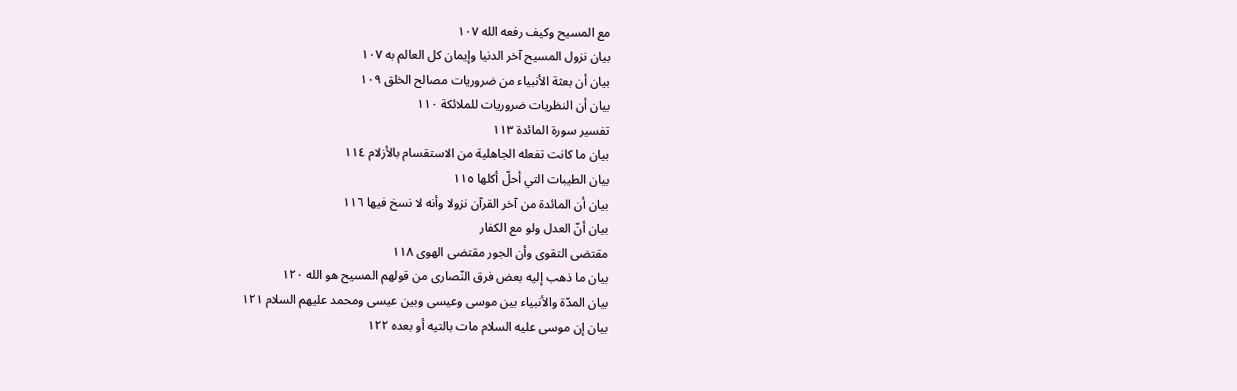مع المسيح وكيف رفعه الله ١٠٧
بيان نزول المسيح آخر الدنيا وإيمان كل العالم به ١٠٧
بيان أن بعثة الأنبياء من ضروريات مصالح الخلق ١٠٩
بيان أن النظريات ضروريات للملائكة ١١٠
تفسير سورة المائدة ١١٣
بيان ما كانت تفعله الجاهلية من الاستقسام بالأزلام ١١٤
بيان الطيبات التي أحلّ أكلها ١١٥
بيان أن المائدة من آخر القرآن نزولا وأنه لا نسخ فيها ١١٦
بيان أنّ العدل ولو مع الكفار
مقتضى التقوى وأن الجور مقتضى الهوى ١١٨
بيان ما ذهب إليه بعض فرق النّصارى من قولهم المسيح هو الله ١٢٠
بيان المدّة والأنبياء بين موسى وعيسى وبين عيسى ومحمد عليهم السلام ١٢١
بيان إن موسى عليه السلام مات بالتيه أو بعده ١٢٢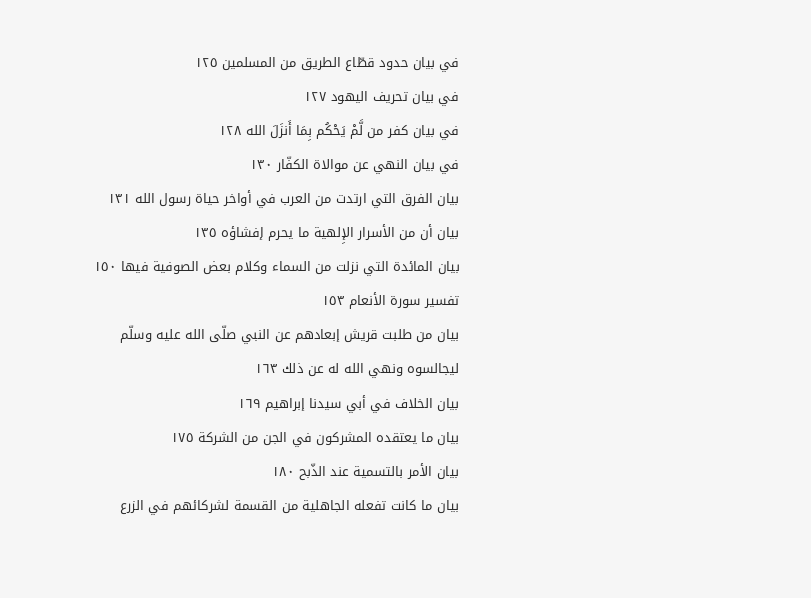في بيان حدود قطّاع الطريق من المسلمين ١٢٥
في بيان تحريف اليهود ١٢٧
في بيان كفر من لَّمْ يَحْكُم بِمَا أَنزَلَ الله ١٢٨
في بيان النهي عن موالاة الكفّار ١٣٠
بيان الفرق التي ارتدت من العرب في أواخر حياة رسول الله ١٣١
بيان أن من الأسرار الإِلهية ما يحرم إفشاؤه ١٣٥
بيان المائدة التي نزلت من السماء وكلام بعض الصوفية فيها ١٥٠
تفسير سورة الأنعام ١٥٣
بيان من طلبت قريش إبعادهم عن النبي صلّى الله عليه وسلّم ليجالسوه ونهي الله له عن ذلك ١٦٣
بيان الخلاف في أبي سيدنا إبراهيم ١٦٩
بيان ما يعتقده المشركون في الجن من الشركة ١٧٥
بيان الأمر بالتسمية عند الذّبح ١٨٠
بيان ما كانت تفعله الجاهلية من القسمة لشركائهم في الزرع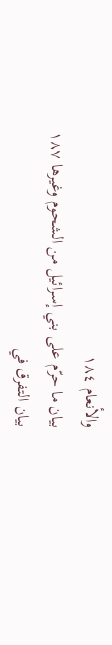والأنعام ١٨٤
بيان ما حرّم على بني إسرائيل من الشحوم وغيرها ١٨٧
بيان التفرق في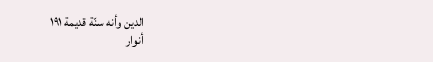الدين وأنه سنّة قديمة ١٩١
أنوار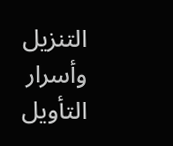التنزيل وأسرار التأويل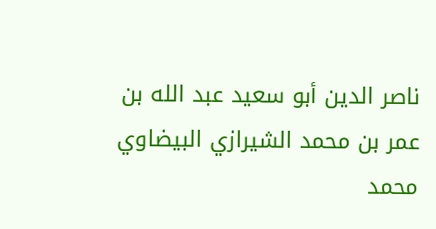ناصر الدين أبو سعيد عبد الله بن عمر بن محمد الشيرازي البيضاوي
محمد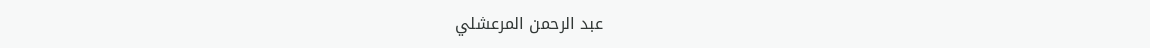عبد الرحمن المرعشلي